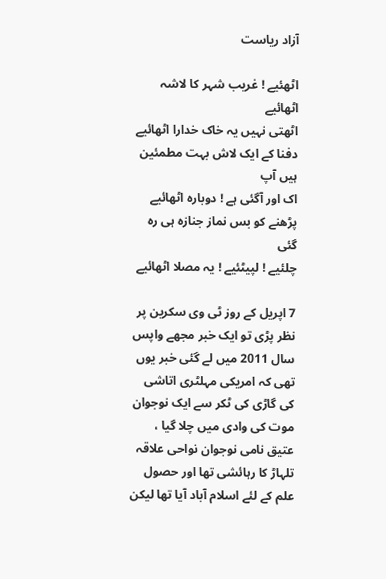آزاد ریاست

اٹھئیے ! غریب شہر کا لاشہ اٹھائیے
اٹھتی نہیں یہ خاک خدارا اٹھائیے
دفنا کے ایک لاش بہت مطمئین ہیں آپ
اک اور آگئی ہے ! دوبارہ اٹھائیے
پڑھنے کو بس نماز جنازہ ہی رہ گئی
چلئیے ! لپیٹئیے ! یہ مصلا اٹھائیے

7 اپریل کے روز ٹی وی سکرین پر نظر پڑی تو ایک خبر مجھے واپس سال 2011 میں لے گئی خبر یوں تھی کہ امریکی مہلٹری اتاشی کی گاڑی کی ٹکر سے ایک نوجوان موت کی وادی میں چلا گیا ، عتیق نامی نوجوان نواحی علاقہ تلہاڑ کا رہائشی تھا اور حصول علم کے لئے اسلام آباد آیا تھا لیکن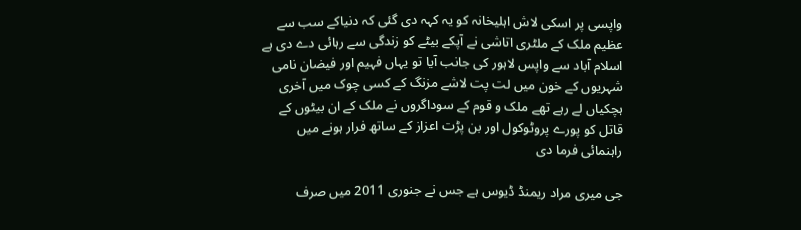واپسی پر اسکی لاش اہلیخانہ کو یہ کہہ دی گئی کہ دنیاکے سب سے عظیم ملک کے ملٹری اتاشی نے آپکے بیٹے کو زندگی سے رہائی دے دی ہے
اسلام آباد سے واپس لاہور کی جانب آیا تو یہاں فہیم اور فیضان نامی شہریوں کے خون میں لت پت لاشے مزنگ کے کسی چوک میں آخری ہچکیاں لے رہے تھے ملک و قوم کے سوداگروں نے ملک کے ان بیٹوں کے قاتل کو پورے پروٹوکول اور بن پڑت اعزاز کے ساتھ فرار ہونے میں راہنمائی فرما دی

جی میری مراد ریمنڈ ڈیوس ہے جس نے جنوری 2011 میں صرف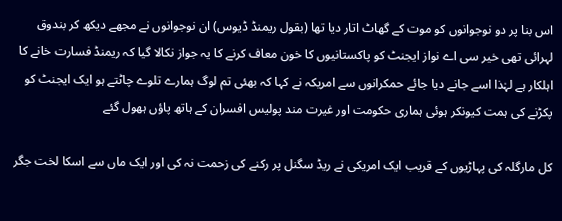اس بنا پر دو نوجوانوں کو موت کے گھاٹ اتار دیا تھا (بقول ریمنڈ ڈیوس) ان نوجوانوں نے مجھے دیکھ کر بندوق لہرائی تھی خیر سی اے نواز ایجنٹ کو پاکستانیوں کا خون معاف کرنے کا یہ جواز نکالا گیا کہ ریمنڈ فسارت خانے کا اہلکار ہے لہٰذا اسے جانے دیا جائے حمکرانوں سے امریکہ نے کہا کہ بھئی تم لوگ ہمارے تلوے چاٹتے ہو ایک ایجنٹ کو پکڑنے کی ہمت کیونکر ہوئی ہماری حکومت اور غیرت مند پولیس افسران کے ہاتھ پاؤں ہھول گئے

کل مارگلہ کی پہاڑیوں کے قریب ایک امریکی نے ریڈ سگنل پر رکنے کی زحمت نہ کی اور ایک ماں سے اسکا لخت جگر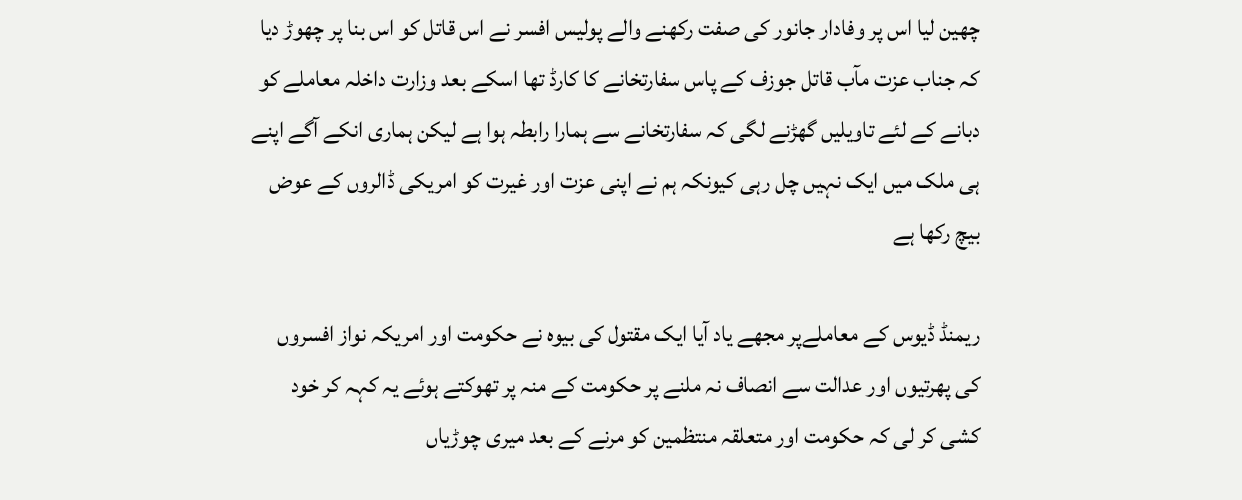چھین لیا اس پر وفادار جانور کی صفت رکھنے والے پولیس افسر نے اس قاتل کو اس بنا پر چھوڑ دیا کہ جناب عزت مآب قاتل جوزف کے پاس سفارتخانے کا کارڈ تھا اسکے بعد وزارت داخلہ معاملے کو دبانے کے لئے تاویلیں گھڑنے لگی کہ سفارتخانے سے ہمارا رابطہ ہوا ہے لیکن ہماری انکے آگے اپنے ہی ملک میں ایک نہیں چل رہی کیونکہ ہم نے اپنی عزت اور غیرت کو امریکی ڈالروں کے عوض بیچ رکھا ہے

ریمنڈ ڈیوس کے معاملےپر مجھے یاد آیا ایک مقتول کی بیوہ نے حکومت اور امریکہ نواز افسروں کی پھرتیوں اور عدالت سے انصاف نہ ملنے پر حکومت کے منہ پر تھوکتے ہوئے یہ کہہ کر خود کشی کر لی کہ حکومت اور متعلقہ منتظمین کو مرنے کے بعد میری چوڑیاں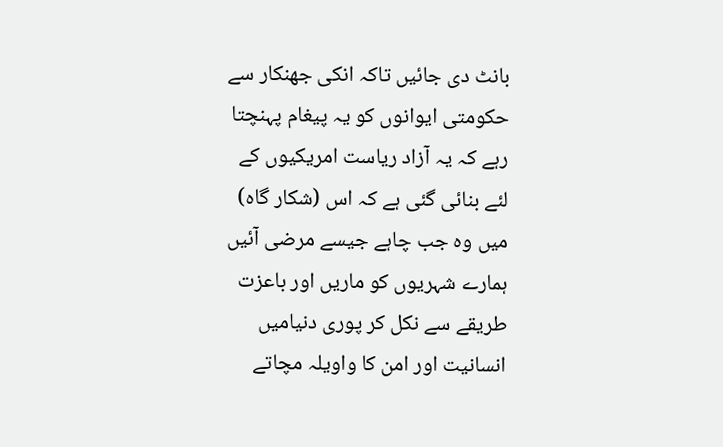بانٹ دی جائیں تاکہ انکی جھنکار سے حکومتی ایوانوں کو یہ پیغام پہنچتا رہے کہ یہ آزاد ریاست امریکیوں کے لئے بنائی گئی ہے کہ اس (شکار گاہ) میں وہ جب چاہے جیسے مرضی آئیں ہمارے شہریوں کو ماریں اور باعزت طریقے سے نکل کر پوری دنیامیں انسانیت اور امن کا واویلہ مچاتے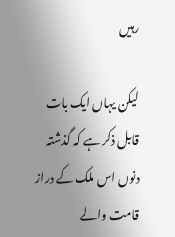رہیں

لیکن یہاں ایک بات قابل ذکر ہے کہ گذشتہ دنوں اس ملک کے دراز قامت والے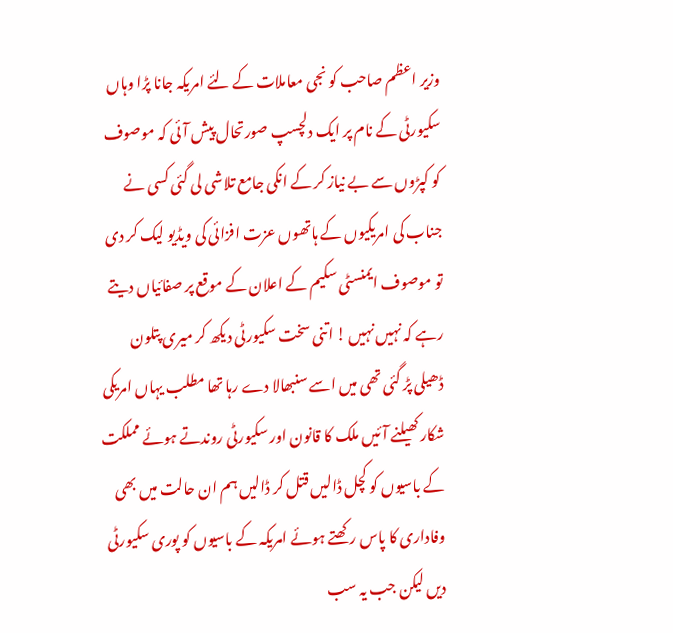وزیر اعظم صاحب کو نجی معاملات کے لئے امریکہ جانا پڑا وہاں سکیورٹی کے نام پر ایک دلچسپ صورتحال پیش آئی کہ موصوف کو کپڑوں سے بے نیاز کر کے انکی جامع تلاشی لی گئی کسی نے جناب کی امریکیوں کے ہاتھوں عزت افزائی کی ویڈیو لیک کر دی تو موصوف ایمنسٹی سکیم کے اعلان کے موقع پر صفائیاں دیتے رہے کہ نہیں نہیں ! اتنی سخت سکیورٹی دیکھ کر میری پتلون ڈھیلی پڑ گئی تھی میں اسے سنبھالا دے رہا تھا مطلب یہاں امریکی شکار کھیلنے آئیں ملک کا قانون اور سکیورٹی روندتے ہوئے مملکت کے باسیوں کو کچل ڈالیں قتل کر ڈالیں ہم ان حالت میں بھی وفاداری کا پاس رکھتے ہوئے امریکہ کے باسیوں کو پوری سکیورٹی دیں لیکن جب یہ سب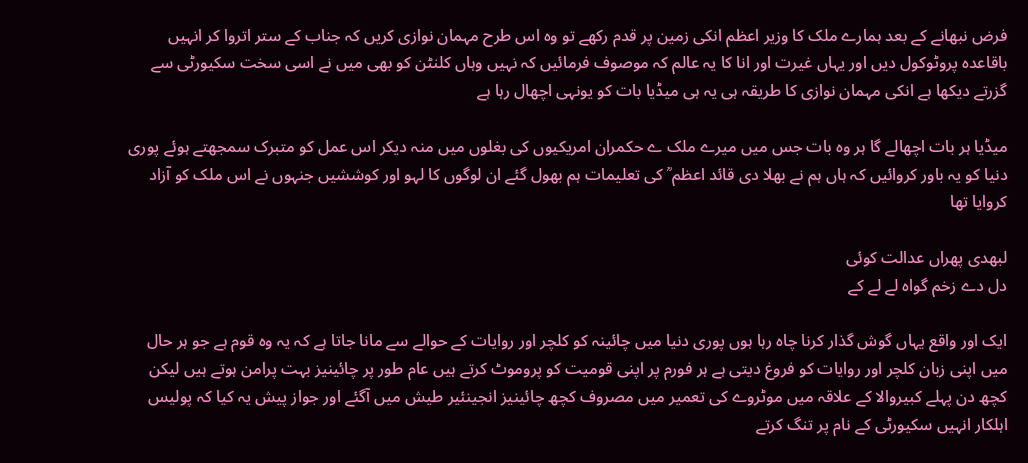فرض نبھانے کے بعد ہمارے ملک کا وزیر اعظم انکی زمین پر قدم رکھے تو وہ اس طرح مہمان نوازی کریں کہ جناب کے ستر اتروا کر انہیں باقاعدہ پروٹوکول دیں اور یہاں غیرت اور انا کا یہ عالم کہ موصوف فرمائیں کہ نہیں وہاں کلنٹن کو بھی میں نے اسی سخت سکیورٹی سے گزرتے دیکھا ہے انکی مہمان نوازی کا طریقہ ہی یہ ہی میڈیا بات کو یونہی اچھال رہا ہے

میڈیا ہر بات اچھالے گا ہر وہ بات جس میں میرے ملک ے حکمران امریکیوں کی بغلوں میں منہ دیکر اس عمل کو متبرک سمجھتے ہوئے پوری دنیا کو یہ باور کروائیں کہ ہاں ہم نے بھلا دی قائد اعظم ؒ کی تعلیمات ہم بھول گئے ان لوگوں کا لہو اور کوششیں جنہوں نے اس ملک کو آزاد کروایا تھا

لبھدی پھراں عدالت کوئی
دل دے زخم گواہ لے لے کے

ایک اور واقع یہاں گوش گذار کرنا چاہ رہا ہوں پوری دنیا میں چائینہ کو کلچر اور روایات کے حوالے سے مانا جاتا ہے کہ یہ وہ قوم ہے جو ہر حال میں اپنی زبان کلچر اور روایات کو فروغ دیتی ہے ہر فورم پر اپنی قومیت کو پروموٹ کرتے ہیں عام طور پر چائینیز بہت پرامن ہوتے ہیں لیکن کچھ دن پہلے کبیروالا کے علاقہ میں موٹروے کی تعمیر میں مصروف کچھ چائینیز انجینئیر طیش میں آگئے اور جواز پیش یہ کیا کہ پولیس اہلکار انہیں سکیورٹی کے نام پر تنگ کرتے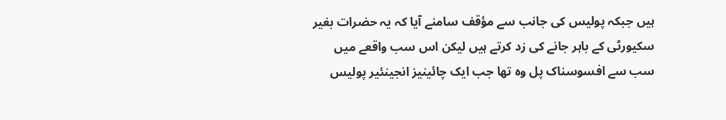ہیں جبکہ پولیس کی جانب سے مؤقف سامنے آیا کہ یہ حضرات بغیر سکیورٹی کے باہر جانے کی زد کرتے ہیں لیکن اس سب واقعے میں سب سے افسوسناک پل وہ تھا جب ایک چائینیز انجینئیر پولیس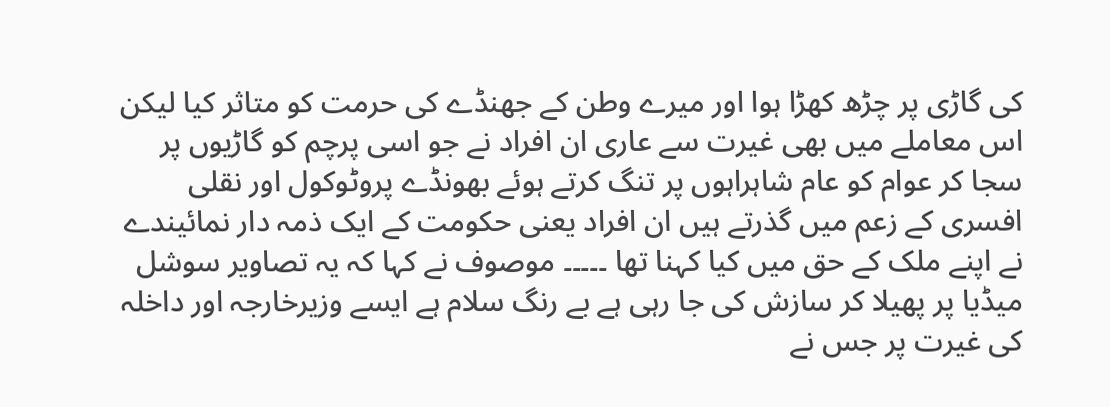کی گاڑی پر چڑھ کھڑا ہوا اور میرے وطن کے جھنڈے کی حرمت کو متاثر کیا لیکن اس معاملے میں بھی غیرت سے عاری ان افراد نے جو اسی پرچم کو گاڑیوں پر سجا کر عوام کو عام شاہراہوں پر تنگ کرتے ہوئے بھونڈے پروٹوکول اور نقلی افسری کے زعم میں گذرتے ہیں ان افراد یعنی حکومت کے ایک ذمہ دار نمائیندے نے اپنے ملک کے حق میں کیا کہنا تھا ۔۔۔۔۔ موصوف نے کہا کہ یہ تصاویر سوشل میڈیا پر پھیلا کر سازش کی جا رہی ہے بے رنگ سلام ہے ایسے وزیرخارجہ اور داخلہ کی غیرت پر جس نے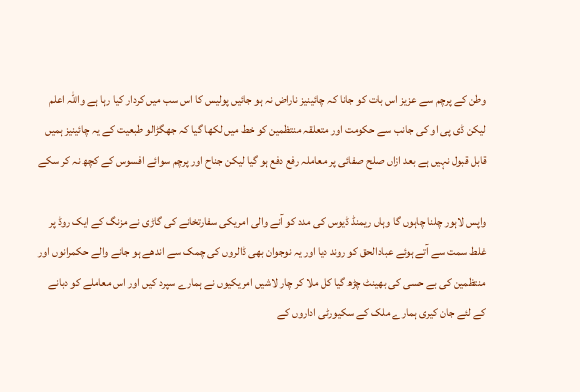وطن کے پرچم سے عزیز اس بات کو جانا کہ چائینیز ناراض نہ ہو جائیں پولیس کا اس سب میں کردار کیا رہا ہے واللہ اعلم لیکن ڈی پی او کی جانب سے حکومت اور متعلقہ منتظمین کو خط میں لکھا گیا کہ جھگڑالو طبعیت کے یہ چائینیز ہمیں قابل قبول نہیں ہے بعد ازاں صلح صفائی پر معاملہ رفع دفع ہو گیا لیکن جناح اور پرچم سوائے افسوس کے کچھ نہ کر سکے

واپس لاہور چلنا چاہوں گا وہاں ریمنڈ ڈیوس کی مدد کو آنے والی امریکی سفارتخانے کی گاڑی نے مزنگ کے ایک روڈ پر غلط سمت سے آتے ہوئے عبادالحق کو روند دیا اور یہ نوجوان بھی ڈالروں کی چمک سے اندھے ہو جانے والے حکمرانوں اور منتظمین کی بے حسی کی بھینٹ چڑھ گیا کل ملا کر چار لاشیں امریکیوں نے ہمارے سپرد کیں اور اس معاملے کو دبانے کے لئے جان کیری ہمارے ملک کے سکیورٹی اداروں کے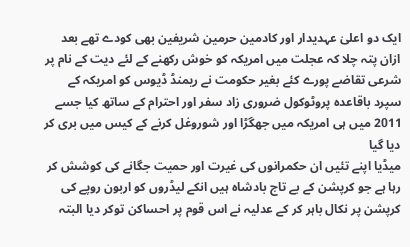ایک دو اعلیٰ عہدیدار اور کادمین حرمین شریفین بھی کودے تھے بعد ازان پتہ چلا کہ عجلت میں امریکہ کو خوش رکھنے کے لئے دیت کے نام پر شرعی تقاضے پورے کئے بغیر حکومت نے ریمنڈ ڈیوس کو امریکہ کے سپرد باقاعدہ پروٹوکول ضروری زاد سفر اور احترام کے ساتھ کیا جسے 2011 میں ہی امریکہ میں جھگڑا اور شوروغل کرنے کے کیس میں بری کر دیا گیا
میڈیا اپنے تئیں ان حکمرانوں کی غیرت اور حمیت جگانے کی کوشش کر رہا ہے جو کرپشن کے بے تاج بادشاہ ہیں انکے لیڈروں کو اربون روپے کی کرپشن پر نکال باہر کر کے عدلیہ نے اس قوم پر احساکن توکر دیا البتہ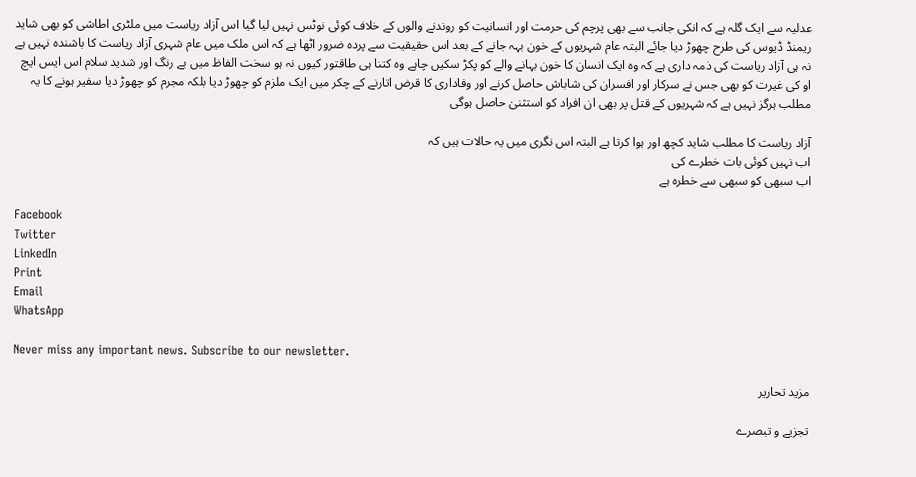عدلیہ سے ایک گلہ ہے کہ انکی جانب سے بھی پرچم کی حرمت اور انسانیت کو روندنے والوں کے خلاف کوئی نوٹس نہیں لیا گیا اس آزاد ریاست میں ملٹری اطاشی کو بھی شاید ریمنڈ ڈیوس کی طرح چھوڑ دیا جائے البتہ عام شہریوں کے خون بہہ جانے کے بعد اس حقیقیت سے پردہ ضرور اٹھا ہے کہ اس ملک میں عام شہری آزاد ریاست کا باشندہ نہیں ہے نہ ہی آزاد ریاست کی ذمہ داری ہے کہ وہ ایک انسان کا خون بہانے والے کو پکڑ سکیں چاہے وہ کتنا ہی طاقتور کیوں نہ ہو سخت الفاظ میں بے رنگ اور شدید سلام اس ایس ایچ او کی غیرت کو بھی جس نے سرکار اور افسران کی شاباش حاصل کرنے اور وفاداری کا قرض اتارنے کے چکر میں ایک ملزم کو چھوڑ دیا بلکہ مجرم کو چھوڑ دیا سفیر ہونے کا یہ مطلب ہرگز نہیں ہے کہ شہریوں کے قتل پر بھی ان افراد کو استثنیٰ حاصل ہوگی

آزاد ریاست کا مطلب شاید کچھ اور ہوا کرتا ہے البتہ اس نگری میں یہ حالات ہیں کہ
اب نہیں کوئی بات خطرے کی
اب سبھی کو سبھی سے خطرہ ہے

Facebook
Twitter
LinkedIn
Print
Email
WhatsApp

Never miss any important news. Subscribe to our newsletter.

مزید تحاریر

تجزیے و تبصرے